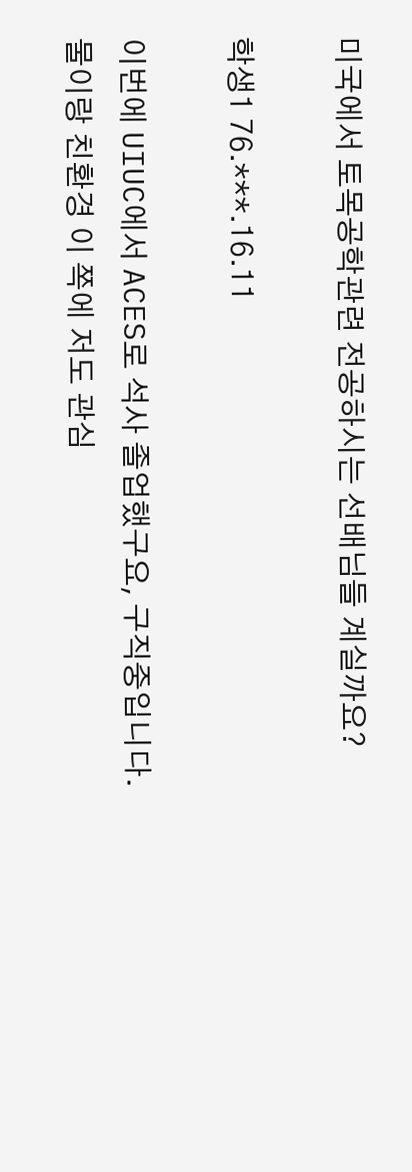미국에서 토목공학관련 전공하시는 선배님들 계실까요?

학생1 76.***.16.11

이번에 UIUC에서 ACES로 석사 졸업했구요, 구직중입니다.
물이랑 친환경 이 쪽에 저도 관심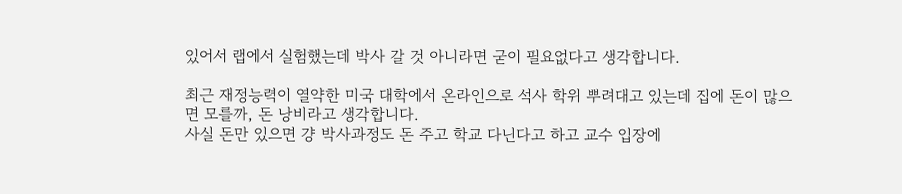있어서 랩에서 실험했는데 박사 갈 것 아니라면 굳이 필요없다고 생각합니다.

최근 재정능력이 열약한 미국 대학에서 온라인으로 석사 학위 뿌려대고 있는데 집에 돈이 많으면 모를까, 돈 낭비라고 생각합니다.
사실 돈만 있으면 걍 박사과정도 돈 주고 학교 다닌다고 하고 교수 입장에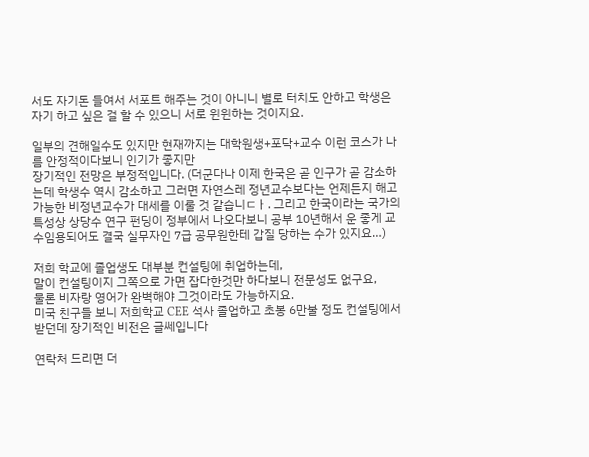서도 자기돈 들여서 서포트 해주는 것이 아니니 별로 터치도 안하고 학생은 자기 하고 싶은 걸 할 수 있으니 서로 윈윈하는 것이지요.

일부의 견해일수도 있지만 현재까지는 대학원생+포닥+교수 이런 코스가 나름 안정적이다보니 인기가 좋지만
장기적인 전망은 부정적입니다. (더군다나 이제 한국은 곧 인구가 곧 감소하는데 학생수 역시 감소하고 그러면 자연스레 정년교수보다는 언제든지 해고 가능한 비정년교수가 대세를 이룰 것 같습니ㄷㅏ. 그리고 한국이라는 국가의 특성상 상당수 연구 펀딩이 정부에서 나오다보니 공부 10년해서 운 좋게 교수임용되어도 결국 실무자인 7급 공무원한테 갑질 당하는 수가 있지요…)

저희 학교에 졸업생도 대부분 컨설팅에 취업하는데,
말이 컨설팅이지 그쪽으로 가면 잡다한것만 하다보니 전문성도 없구요,
물론 비자랑 영어가 완벽해야 그것이라도 가능하지요.
미국 친구들 보니 저희학교 CEE 석사 졸업하고 초봉 6만불 정도 컨설팅에서 받던데 장기적인 비전은 글쎄입니다

연락처 드리면 더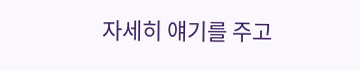자세히 얘기를 주고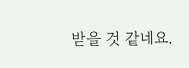받을 것 같네요.